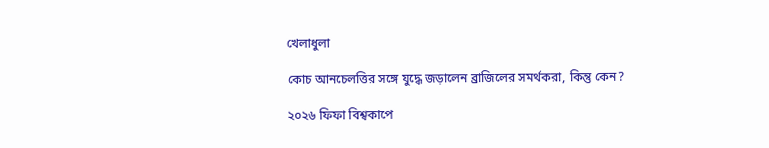খেলাধুলা

কোচ আনচেলত্তির সঙ্গে যুদ্ধে জড়ালেন ব্রাজিলের সমর্থকরা, কিন্তু কেন?

২০২৬ ফিফা বিশ্বকাপে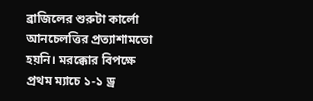ব্রাজিলের শুরুটা কার্লো আনচেলত্তির প্রত্যাশামতো হয়নি। মরক্কোর বিপক্ষে প্রথম ম্যাচে ১-১ ড্র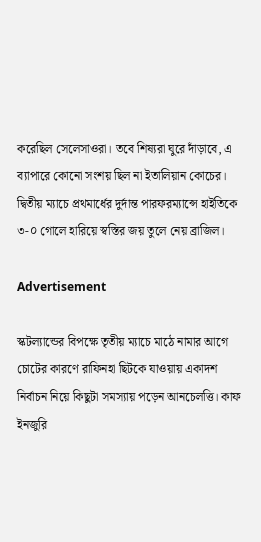করেছিল সেলেসাওরা। তবে শিষ্যরা ঘুরে দাঁড়াবে, এ ব্যাপারে কোনো সংশয় ছিল না ইতালিয়ান কোচের। দ্বিতীয় ম্যাচে প্রথমার্ধের দুর্দান্ত পারফরম্যান্সে হাইতিকে ৩-০ গোলে হারিয়ে স্বস্তির জয় তুলে নেয় ব্রাজিল।

Advertisement

স্কটল্যান্ডের বিপক্ষে তৃতীয় ম্যাচে মাঠে নামার আগে চোটের কারণে রাফিনহা ছিটকে যাওয়ায় একাদশ নির্বাচন নিয়ে কিছুটা সমস্যায় পড়েন আনচেলত্তি। কাফ ইনজুরি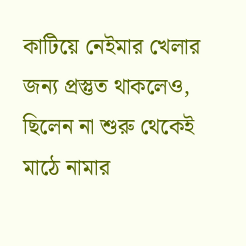কাটিয়ে নেইমার খেলার জন্য প্রস্তুত থাকলেও, ছিলেন না শুরু থেকেই মাঠে নামার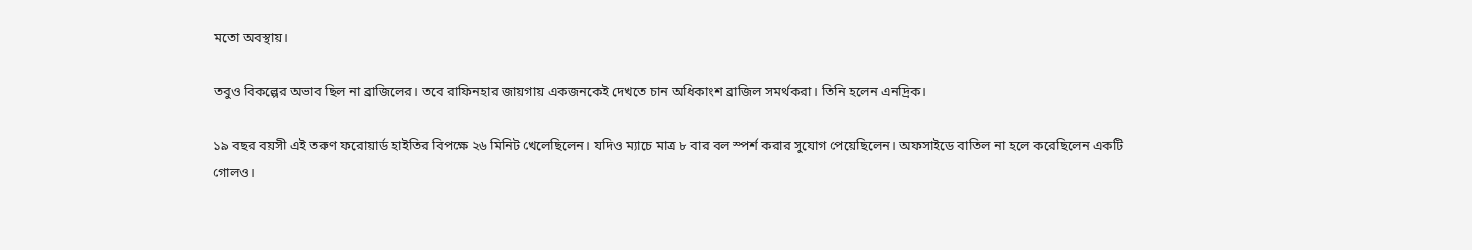মতো অবস্থায়।

তবুও বিকল্পের অভাব ছিল না ব্রাজিলের। তবে রাফিনহার জায়গায় একজনকেই দেখতে চান অধিকাংশ ব্রাজিল সমর্থকরা। তিনি হলেন এনদ্রিক।

১৯ বছর বয়সী এই তরুণ ফরোয়ার্ড হাইতির বিপক্ষে ২৬ মিনিট খেলেছিলেন। যদিও ম্যাচে মাত্র ৮ বার বল স্পর্শ করার সুযোগ পেয়েছিলেন। অফসাইডে বাতিল না হলে করেছিলেন একটি গোলও।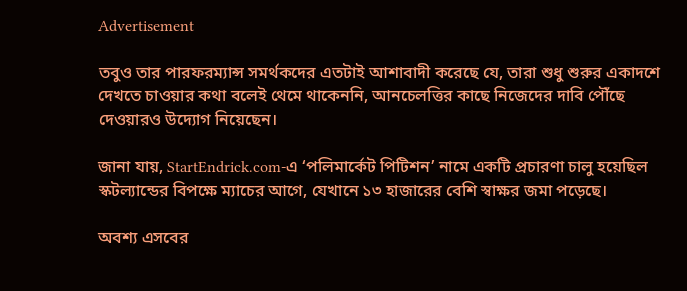Advertisement

তবুও তার পারফরম্যান্স সমর্থকদের এতটাই আশাবাদী করেছে যে, তারা শুধু শুরুর একাদশে দেখতে চাওয়ার কথা বলেই থেমে থাকেননি, আনচেলত্তির কাছে নিজেদের দাবি পৌঁছে দেওয়ারও উদ্যোগ নিয়েছেন।

জানা যায়, StartEndrick.com-এ ‘পলিমার্কেট পিটিশন’ নামে একটি প্রচারণা চালু হয়েছিল স্কটল্যান্ডের বিপক্ষে ম্যাচের আগে, যেখানে ১৩ হাজারের বেশি স্বাক্ষর জমা পড়েছে।

অবশ্য এসবের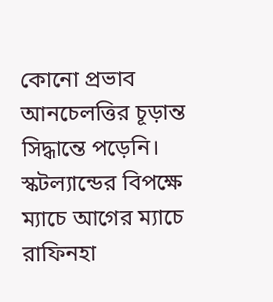কোনো প্রভাব আনচেলত্তির চূড়ান্ত সিদ্ধান্তে পড়েনি। স্কটল্যান্ডের বিপক্ষে ম্যাচে আগের ম্যাচে রাফিনহা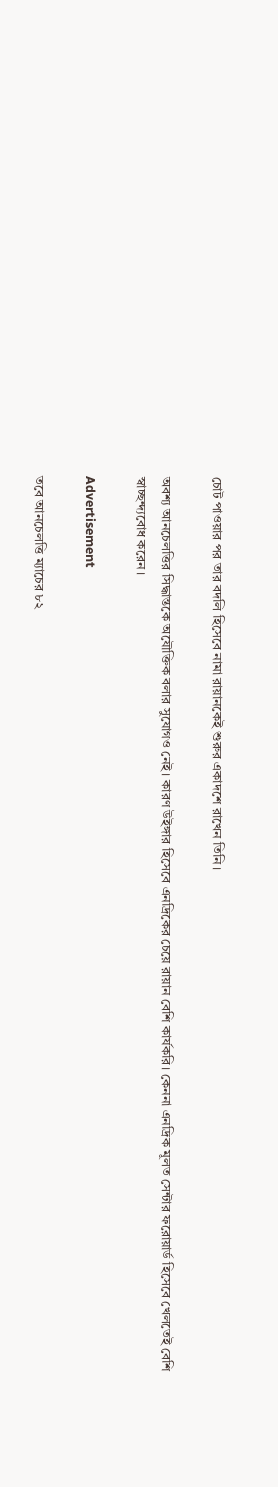চোট পাওয়ার পর তার বদলি হিসেবে নামা রায়ানকেই শুরুর একাদশে রাখেন তিনি।

অবশ্য আনচেলত্তির সিদ্ধান্তকে অযৌক্তিক বলার সুযোগও নেই। কারণ উইঙ্গার হিসেবে এনদ্রিকের চেয়ে রায়ান বেশি কার্যকরি। কেননা এনদ্রিক মূলত সেন্টার ফরোয়ার্ড হিসেবে খেলতেই বেশি স্বাচ্ছন্দ্যবোধ করেন।

Advertisement

তবে আনচেলত্তি ম্যাচের ৮২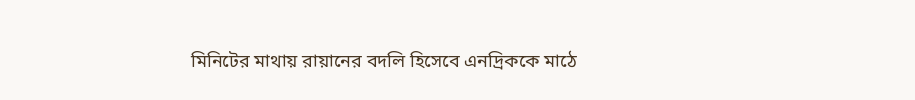মিনিটের মাথায় রায়ানের বদলি হিসেবে এনদ্রিককে মাঠে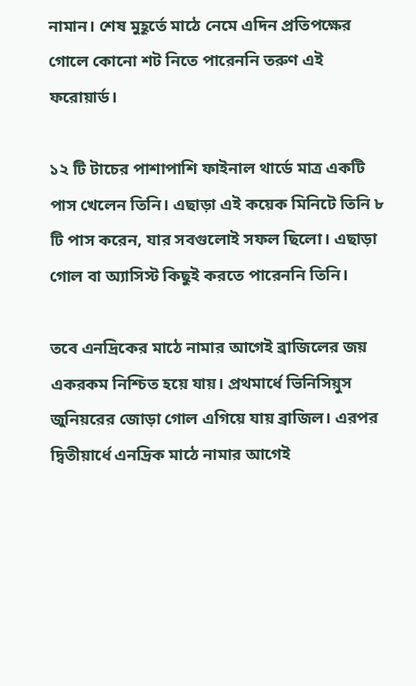নামান। শেষ মুহূর্তে মাঠে নেমে এদিন প্রতিপক্ষের গোলে কোনো শট নিতে পারেননি তরুণ এই ফরোয়ার্ড।

১২ টি টাচের পাশাপাশি ফাইনাল থার্ডে মাত্র একটি পাস খেলেন তিনি। এছাড়া এই কয়েক মিনিটে তিনি ৮ টি পাস করেন, যার সবগুলোই সফল ছিলো। এছাড়া গোল বা অ্যাসিস্ট কিছুই করতে পারেননি তিনি।

তবে এনদ্রিকের মাঠে নামার আগেই ব্রাজিলের জয় একরকম নিশ্চিত হয়ে যায়। প্রথমার্ধে ভিনিসিয়ুস জুনিয়রের জোড়া গোল এগিয়ে যায় ব্রাজিল। এরপর দ্বিতীয়ার্ধে এনদ্রিক মাঠে নামার আগেই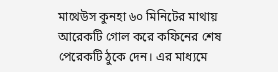মাথেউস কুনহা ৬০ মিনিটের মাথায় আরেকটি গোল করে কফিনের শেষ পেরেকটি ঠুকে দেন। এর মাধ্যমে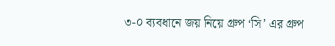৩-০ ব্যবধানে জয় নিয়ে গ্রুপ ‘সি’ এর গ্রুপ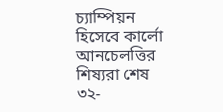চ্যাম্পিয়ন হিসেবে কার্লো আনচেলত্তির শিষ্যরা শেষ ৩২-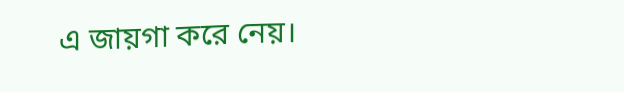এ জায়গা করে নেয়।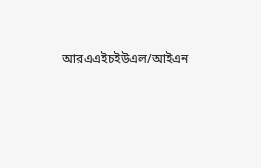আরএএইচইউএল/আইএন